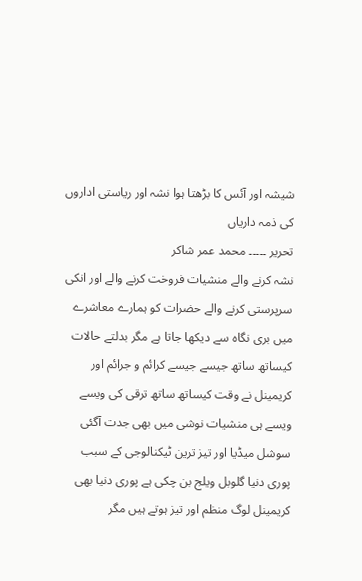شیشہ اور آئس کا بڑھتا ہوا نشہ اور ریاستی اداروں کی ذمہ داریاں
تحریر ۔۔۔۔۔ محمد عمر شاکر
نشہ کرنے والے منشیات فروخت کرنے والے اور انکی سرپرستی کرنے والے حضرات کو ہمارے معاشرے میں بری نگاہ سے دیکھا جاتا ہے مگر بدلتے حالات کیساتھ ساتھ جیسے جیسے کرائم و جرائم اور کریمینل نے وقت کیساتھ ساتھ ترقی کی ویسے ویسے ہی منشیات نوشی میں بھی جدت آگئی سوشل میڈیا اور تیز ترین ٹیکنالوجی کے سبب پوری دنیا گلوبل ویلج بن چکی ہے پوری دنیا بھی کریمینل لوگ منظم اور تیز ہوتے ہیں مگر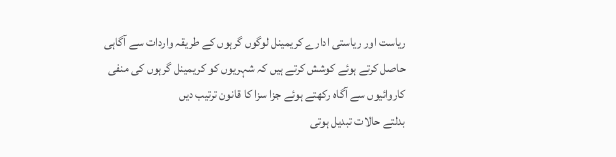ریاست اور ریاستی ادارے کریمینل لوگوں گرہوں کے طریقہ واردات سے آگاہی حاصل کرتے ہوئے کوشش کرتے ہیں کہ شہریوں کو کریمینل گرہوں کی منفی کاروائیوں سے آگاہ رکھتے ہوئے جزا سزا کا قانون ترتیب دیں
بدلتے حالات تبدیل ہوتی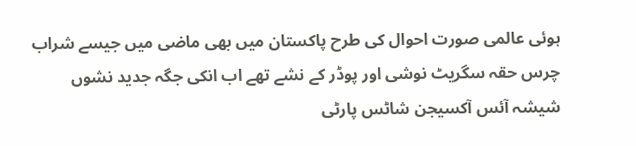ہوئی عالمی صورت احوال کی طرح پاکستان میں بھی ماضی میں جیسے شراب چرس حقہ سگریٹ نوشی اور پوڈر کے نشے تھے اب انکی جگہ جدید نشوں شیشہ آئس آکسیجن شاٹس پارٹی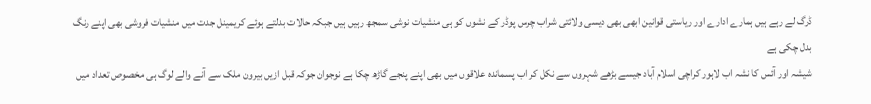ڈرگ لے رہے ہیں ہمارے ادارے اور ریاستی قوانین ابھی بھی دیسی ولائتی شراب چرس پوڈر کے نشوں کو ہی منشیات نوشی سمجھ رہیں ہیں جبکہ حالات بدلتے ہوئے کریمینل جدت میں منشیات فروشی بھی اپنے رنگ بدل چکی ہے
شیشہ اور آئس کا نشہ اب لاہور کراچی اسلام آباد جیسے بڑھے شہروں سے نکل کر اب پسماندہ علاقوں میں بھی اپنے پنجے گاڑھ چکا ہے نوجوان جوکہ قبل ازیں بیرون ملک سے آنے والے لوگ ہی مخصوص تعداد میں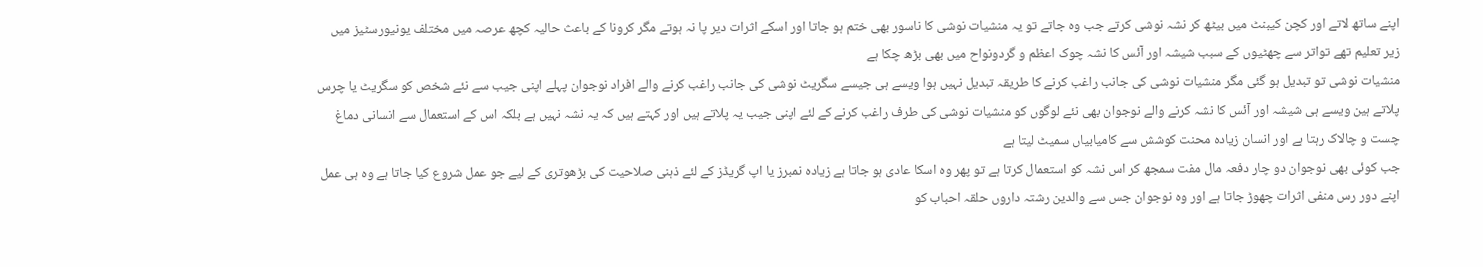اپنے ساتھ لاتے اور کچن کیبنٹ میں بیٹھ کر نشہ نوشی کرتے جب وہ جاتے تو یہ منشیات نوشی کا ناسور بھی ختم ہو جاتا اور اسکے اثرات دیر پا نہ ہوتے مگر کرونا کے باعث حالیہ کچھ عرصہ میں مختلف یونیورسٹیز میں زیر تعلیم تھے تواتر سے چھٹیوں کے سبب شیشہ اور آئس کا نشہ چوک اعظم و گردونواح میں بھی بڑھ چکا ہے
منشیات نوشی تو تبدیل ہو گئی مگر منشیات نوشی کی جانب راغب کرنے کا طریقہ تبدیل نہیں ہوا ویسے ہی جیسے سگریٹ نوشی کی جانب راغب کرنے والے افراد نوجوان پہلے اپنی جیب سے نئے شخص کو سگریٹ یا چرس پلاتے ہین ویسے ہی شیشہ اور آئس کا نشہ کرنے والے نوجوان بھی نئے لوگوں کو منشیات نوشی کی طرف راغب کرنے کے لئے اپنی جیب یہ پلاتے ہیں اور کہتے ہیں کہ یہ نشہ نہیں ہے بلکہ اس کے استعمال سے انسانی دماغ چست و چالاک رہتا ہے اور انسان زیادہ محنت کوشش سے کامیابیاں سمیٹ لیتا ہے
جب کوئی بھی نوجوان دو چار دفعہ مال مفت سمجھ کر اس نشہ کو استعمال کرتا ہے تو پھر وہ اسکا عادی ہو جاتا ہے زیادہ نمبرز یا اپ گریڈز کے لئے ذہنی صلاحیت کی بڑھوتری کے لیے جو عمل شروع کیا جاتا ہے وہ ہی عمل اپنے دور رس منفی اثرات چھوڑ جاتا ہے اور وہ نوجوان جس سے والدین رشتہ داروں حلقہ احباب کو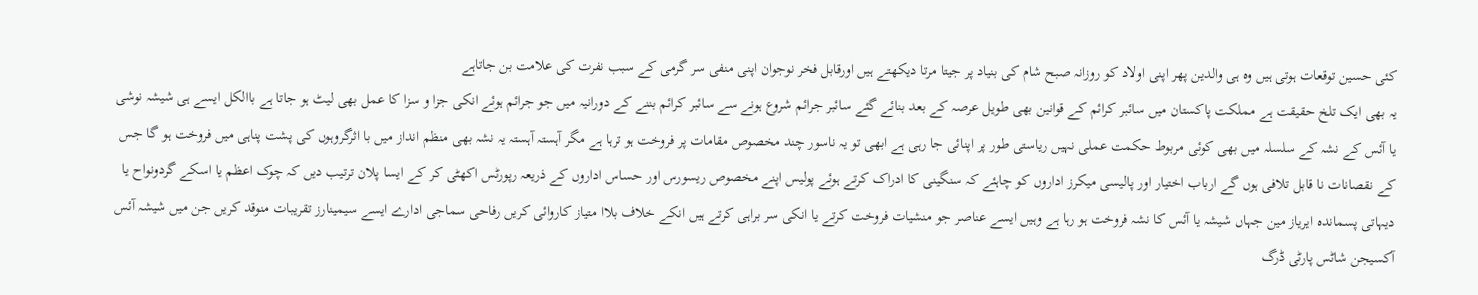کئی حسین توقعات ہوتی ہیں وہ ہی والدین پھر اپنی اولاد کو روزانہ صبح شام کی بنیاد پر جیتا مرتا دیکھتے ہیں اورقابل فخر نوجوان اپنی منفی سر گرمی کے سبب نفرت کی علامت بن جاتاہے
یہ بھی ایک تلخ حقیقت ہے مملکت پاکستان میں سائبر کرائم کے قوانین بھی طویل عرصہ کے بعد بنائے گئے سائبر جرائم شروع ہونے سے سائبر کرائم بننے کے دورانیہ میں جو جرائم ہوئے انکی جزا و سزا کا عمل بھی لیٹ ہو جاتا ہے باالکل ایسے ہی شیشہ نوشی یا آئس کے نشہ کے سلسلہ میں بھی کوئی مربوط حکمت عملی نہیں ریاستی طور پر اپنائی جا رہی ہے ابھی تو یہ ناسور چند مخصوص مقامات پر فروخت ہو ترہا ہے مگر آہستہ آہستہ یہ نشہ بھی منظم انداز میں با اثرگروہوں کی پشت پناہی میں فروخت ہو گا جس کے نقصانات نا قابل تلافی ہوں گے ارباب اختیار اور پالیسی میکرز اداروں کو چاہئے کہ سنگینی کا ادراک کرتے ہوئے پولیس اپنے مخصوص ریسورس اور حساس اداروں کے ذریعہ رپورٹس اکھٹی کر کے ایسا پلان ترتیب دیں کہ چوک اعظم یا اسکے گردونواح یا دیہاتی پسماندہ ایریاز مین جہاں شیشہ یا آئس کا نشہ فروخت ہو رہا ہے وہیں ایسے عناصر جو منشیات فروخت کرتے یا انکی سر براہی کرتے ہیں انکے خلاف بلاا متیاز کاروائی کریں رفاحی سماجی ادارے ایسے سیمینارز تقریبات منوقد کریں جن میں شیشہ آئس آکسیجن شاٹس پارٹی ڈرگ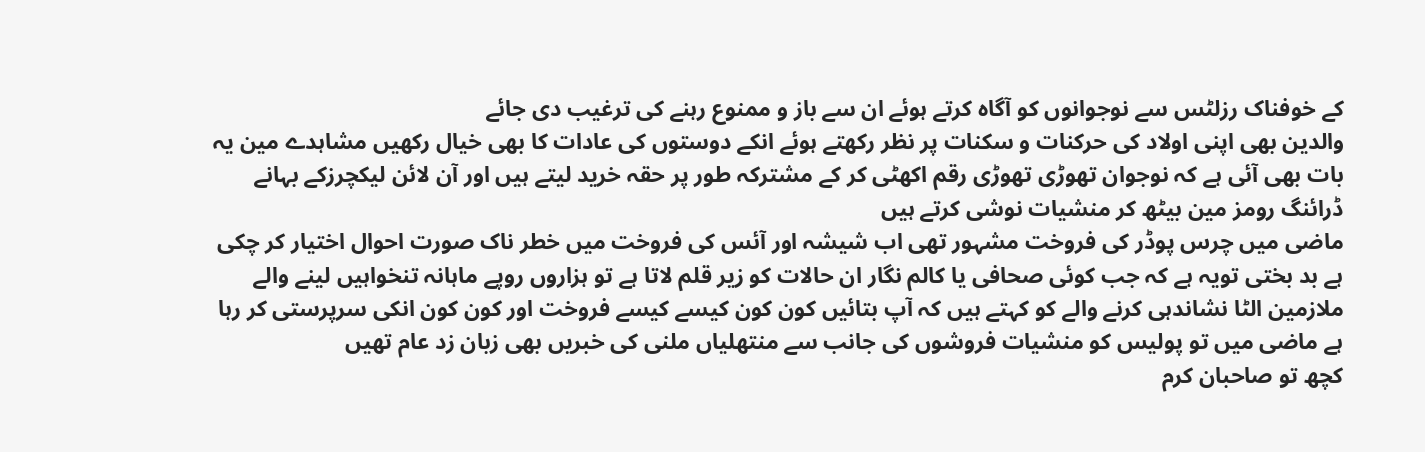کے خوفناک رزلٹس سے نوجوانوں کو آگاہ کرتے ہوئے ان سے باز و ممنوع رہنے کی ترغیب دی جائے
والدین بھی اپنی اولاد کی حرکنات و سکنات پر نظر رکھتے ہوئے انکے دوستوں کی عادات کا بھی خیال رکھیں مشاہدے مین یہ بات بھی آئی ہے کہ نوجوان تھوڑی تھوڑی رقم اکھٹی کر کے مشترکہ طور پر حقہ خرید لیتے ہیں اور آن لائن لیکچرزکے بہانے ڈرائنگ رومز مین بیٹھ کر منشیات نوشی کرتے ہیں
ماضی میں چرس پوڈر کی فروخت مشہور تھی اب شیشہ اور آئس کی فروخت میں خطر ناک صورت احوال اختیار کر چکی ہے بد بختی تویہ ہے کہ جب کوئی صحافی یا کالم نگار ان حالات کو زیر قلم لاتا ہے تو ہزاروں روپے ماہانہ تنخواہیں لینے والے ملازمین الٹا نشاندہی کرنے والے کو کہتے ہیں کہ آپ بتائیں کون کون کیسے کیسے فروخت اور کون کون انکی سرپرستی کر رہا ہے ماضی میں تو پولیس کو منشیات فروشوں کی جانب سے منتھلیاں ملنی کی خبریں بھی زبان زد عام تھیں
کچھ تو صاحبان کرم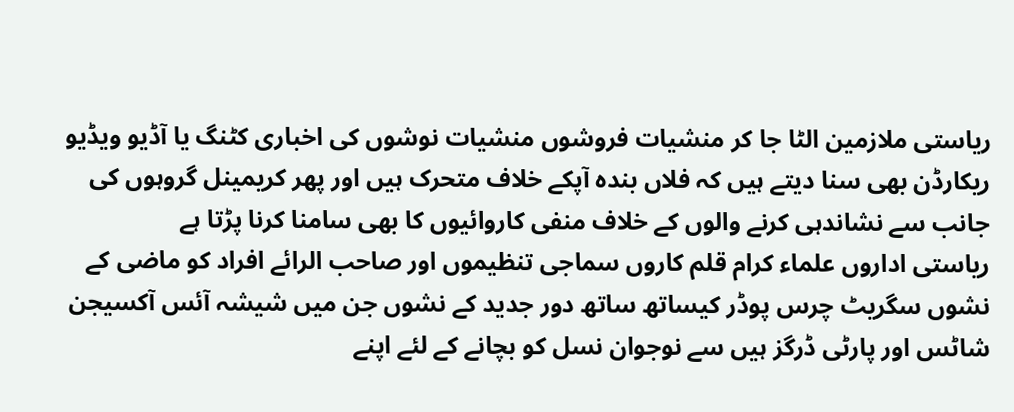ریاستی ملازمین الٹا جا کر منشیات فروشوں منشیات نوشوں کی اخباری کٹنگ یا آڈیو ویڈیو ریکارڈن بھی سنا دیتے ہیں کہ فلاں بندہ آپکے خلاف متحرک ہیں اور پھر کریمینل گروہوں کی جانب سے نشاندہی کرنے والوں کے خلاف منفی کاروائیوں کا بھی سامنا کرنا پڑتا ہے
ریاستی اداروں علماء کرام قلم کاروں سماجی تنظیموں اور صاحب الرائے افراد کو ماضی کے نشوں سگریٹ چرس پوڈر کیساتھ ساتھ دور جدید کے نشوں جن میں شیشہ آئس آکسیجن شاٹس اور پارٹی ڈرگز ہیں سے نوجوان نسل کو بچانے کے لئے اپنے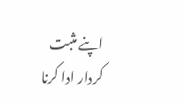اپنے مثبت کردار ادا کرنا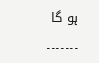ہو گا ۔۔۔۔۔۔۔